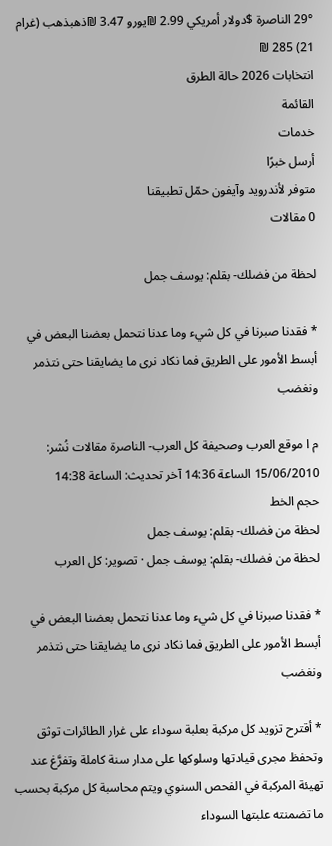29° الناصرة $دولار أمريكي 2.99 ₪يورو 3.47 ₪ذهبذهب (غرام 21) 285 ₪
انتخابات 2026 حالة الطرق
القائمة
خدمات
أرسل خبرًا
متوفر لأندرويد وآيفون حمّل تطبيقنا
0 مقالات

لحظة من فضلك- بقلم: يوسف جمل

* فقدنا صبرنا في كل شيء وما عدنا نتحمل بعضنا البعض في أبسط الأمور على الطريق فما نكاد نرى ما يضايقنا حتى نتذمر ونغضب

م ا موقع العرب وصحيفة كل العرب- الناصرة مقالات نُشر: 15/06/2010 الساعة 14:36 آخر تحديث: الساعة 14:38
حجم الخط
لحظة من فضلك- بقلم: يوسف جمل
لحظة من فضلك- بقلم: يوسف جمل · تصوير: كل العرب

* فقدنا صبرنا في كل شيء وما عدنا نتحمل بعضنا البعض في أبسط الأمور على الطريق فما نكاد نرى ما يضايقنا حتى نتذمر ونغضب

* أقترح تزويد كل مركبة بعلبة سوداء على غرار الطائرات توثق وتحفظ مجرى قيادتها وسلوكها على مدار سنة كاملة وتفرَّغ عند تهيئة المركبة في الفحص السنوي ويتم محاسبة كل مركبة بحسب ما تضمنته علبتها السوداء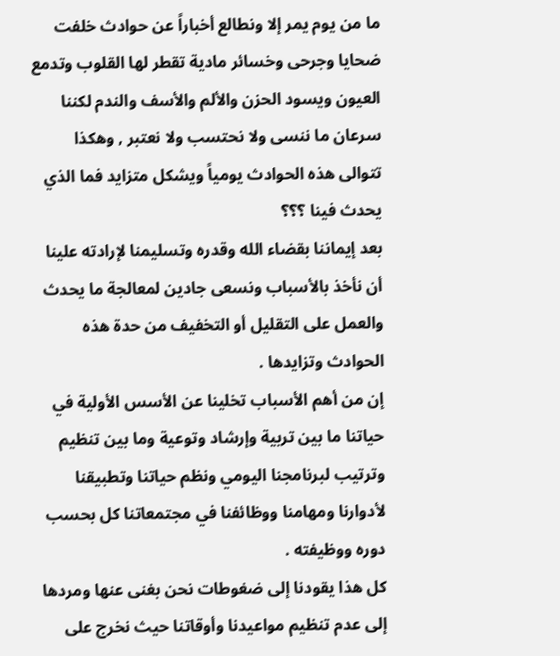ما من يوم يمر إلا ونطالع أخباراً عن حوادث خلفت ضحايا وجرحى وخسائر مادية تقطر لها القلوب وتدمع العيون ويسود الحزن والألم والأسف والندم لكننا سرعان ما ننسى ولا نحتسب ولا نعتبر , وهكذا تتوالى هذه الحوادث يومياً ويشكل متزايد فما الذي يحدث فينا ؟؟؟
بعد إيماننا بقضاء الله وقدره وتسليمنا لإرادته علينا أن نأخذ بالأسباب ونسعى جادين لمعالجة ما يحدث والعمل على التقليل أو التخفيف من حدة هذه الحوادث وتزايدها .
إن من أهم الأسباب تخلينا عن الأسس الأولية في حياتنا ما بين تربية وإرشاد وتوعية وما بين تنظيم وترتيب لبرنامجنا اليومي ونظم حياتنا وتطبيقنا لأدوارنا ومهامنا ووظائفنا في مجتمعاتنا كل بحسب دوره ووظيفته .
كل هذا يقودنا إلى ضغوطات نحن بغنى عنها ومردها إلى عدم تنظيم مواعيدنا وأوقاتنا حيث نخرج على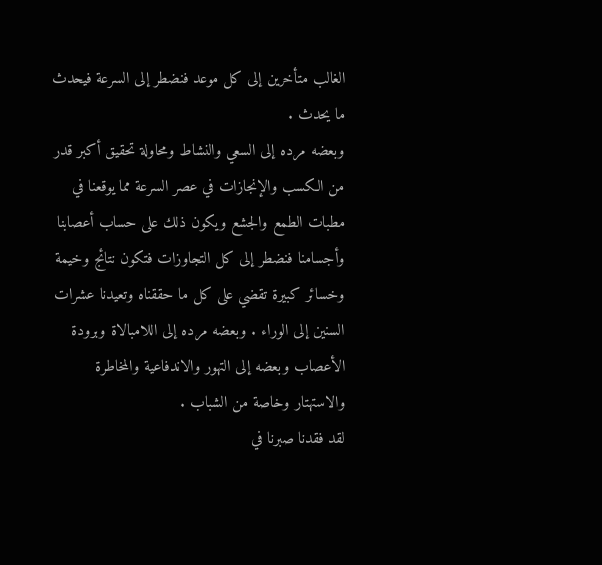الغالب متأخرين إلى كل موعد فنضطر إلى السرعة فيحدث ما يحدث .
وبعضه مرده إلى السعي والنشاط ومحاولة تحقيق أكبر قدر من الكسب والإنجازات في عصر السرعة مما يوقعنا في مطبات الطمع والجشع ويكون ذلك على حساب أعصابنا وأجسامنا فنضطر إلى كل التجاوزات فتكون نتائج وخيمة وخسائر كبيرة تقضي على كل ما حققناه وتعيدنا عشرات السنين إلى الوراء . وبعضه مرده إلى اللامبالاة وبرودة الأعصاب وبعضه إلى التهور والاندفاعية والمخاطرة والاستهتار وخاصة من الشباب .
لقد فقدنا صبرنا في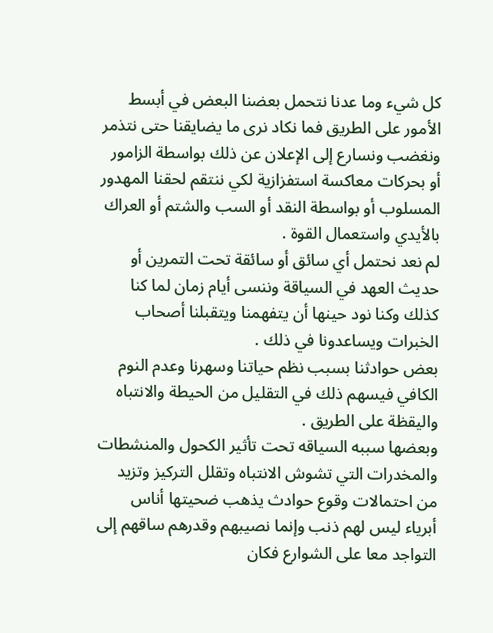كل شيء وما عدنا نتحمل بعضنا البعض في أبسط الأمور على الطريق فما نكاد نرى ما يضايقنا حتى نتذمر ونغضب ونسارع إلى الإعلان عن ذلك بواسطة الزامور أو بحركات معاكسة استفزازية لكي ننتقم لحقنا المهدور المسلوب أو بواسطة النقد أو السب والشتم أو العراك بالأيدي واستعمال القوة .
لم نعد نحتمل أي سائق أو سائقة تحت التمرين أو حديث العهد في السياقة وننسى أيام زمان لما كنا كذلك وكنا نود حينها أن يتفهمنا ويتقبلنا أصحاب الخبرات ويساعدونا في ذلك .
بعض حوادثنا بسبب نظم حياتنا وسهرنا وعدم النوم الكافي فيسهم ذلك في التقليل من الحيطة والانتباه واليقظة على الطريق .
وبعضها سببه السياقه تحت تأثير الكحول والمنشطات والمخدرات التي تشوش الانتباه وتقلل التركيز وتزيد من احتمالات وقوع حوادث يذهب ضحيتها أناس أبرياء ليس لهم ذنب وإنما نصيبهم وقدرهم ساقهم إلى التواجد معا على الشوارع فكان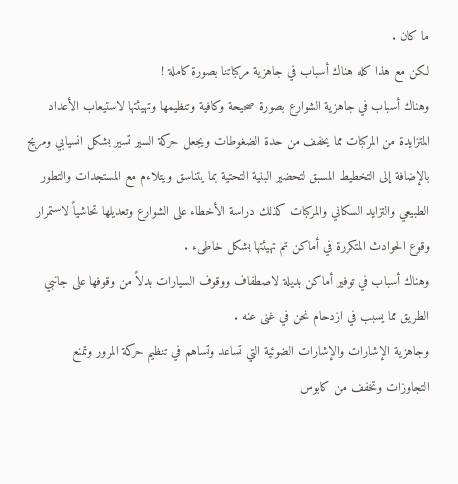ما كان .
لكن مع هذا كله هناك أسباب في جاهزية مركباتنا بصورة كاملة !
وهناك أسباب في جاهزية الشوارع بصورة صحيحة وكافية وتنظيمها وتهيئتها لاستيعاب الأعداد المتزايدة من المركبات مما يخفف من حدة الضغوطات ويجعل حركة السير تسير بشكل انسيابي ومريح بالإضافة إلى التخطيط المسبق لتحضير البنية التحتية بما يتناسق ويتلاءم مع المستجدات والتطور الطبيعي والتزايد السكاني والمركبات كذلك دراسة الأخطاء على الشوارع وتعديلها تحاشياً لاستمرار وقوع الحوادث المتكررة في أماكن تم تهيئتها بشكل خاطىء .
وهناك أسباب في توفير أماكن بديلة لاصطفاف ووقوف السيارات بدلاً من وقوفها على جانبي الطريق مما يسبب في ازدحام نحن في غنى عنه .
وجاهزية الإشارات والإشارات الضوئية التي تساعد وتساهم في تنظيم حركة المرور وتمنع التجاوزات وتخفف من كابوس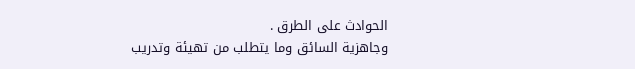الحوادث على الطرق .
وجاهزية السائق وما يتطلب من تهيئة وتدريب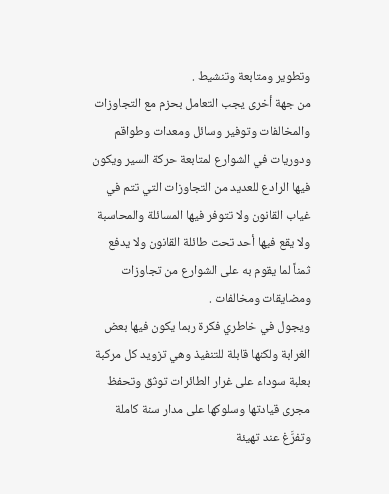وتطوير ومتابعة وتنشيط .
من جهة أخرى يجب التعامل بحزم مع التجاوزات والمخالفات وتوفير وسائل ومعدات وطواقم ودوريات في الشوارع لمتابعة حركة السير ويكون فيها الرادع للعديد من التجاوزات التي تتم في غياب القانون ولا تتوفر فيها المسائلة والمحاسبة ولا يقع فيها أحد تحت طائلة القانون ولا يدفع ثمناً لما يقوم به على الشوارع من تجاوزات ومضايقات ومخالفات .
ويجول في خاطري فكرة ربما يكون فيها بعض الغرابة ولكنها قابلة للتنفيذ وهي تزويد كل مركبة بعلبة سوداء على غرار الطائرات توثق وتحفظ مجرى قيادتها وسلوكها على مدار سنة كاملة وتفرَّغ عند تهيئة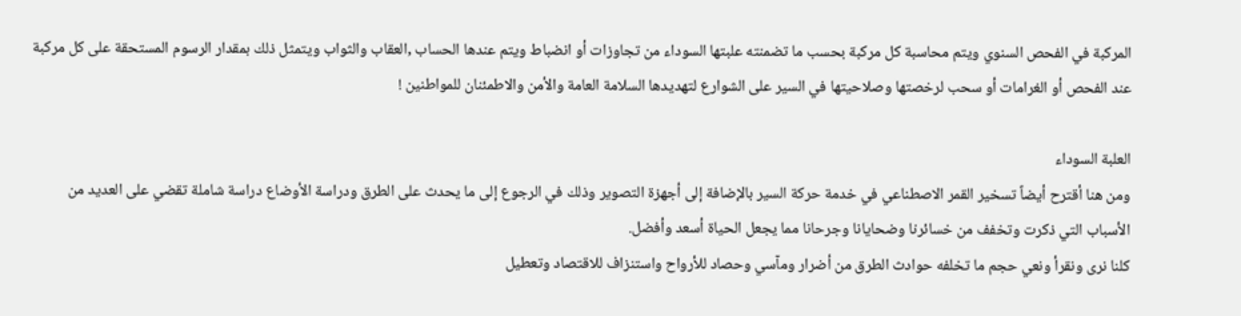المركبة في الفحص السنوي ويتم محاسبة كل مركبة بحسب ما تضمنته علبتها السوداء من تجاوزات أو انضباط ويتم عندها الحساب ,العقاب والثواب ويتمثل ذلك بمقدار الرسوم المستحقة على كل مركبة عند الفحص أو الغرامات أو سحب لرخصتها وصلاحيتها في السير على الشوارع لتهديدها السلامة العامة والأمن والاطمئنان للمواطنين !

العلبة السوداء
ومن هنا أقترح أيضاً تسخير القمر الاصطناعي في خدمة حركة السير بالإضافة إلى أجهزة التصوير وذلك في الرجوع إلى ما يحدث على الطرق ودراسة الأوضاع دراسة شاملة تقضي على العديد من الأسباب التي ذكرت وتخفف من خسائرنا وضحايانا وجرحانا مما يجعل الحياة أسعد وأفضل.
كلنا نرى ونقرأ ونعي حجم ما تخلفه حوادث الطرق من أضرار ومآسي وحصاد للأرواح واستنزاف للاقتصاد وتعطيل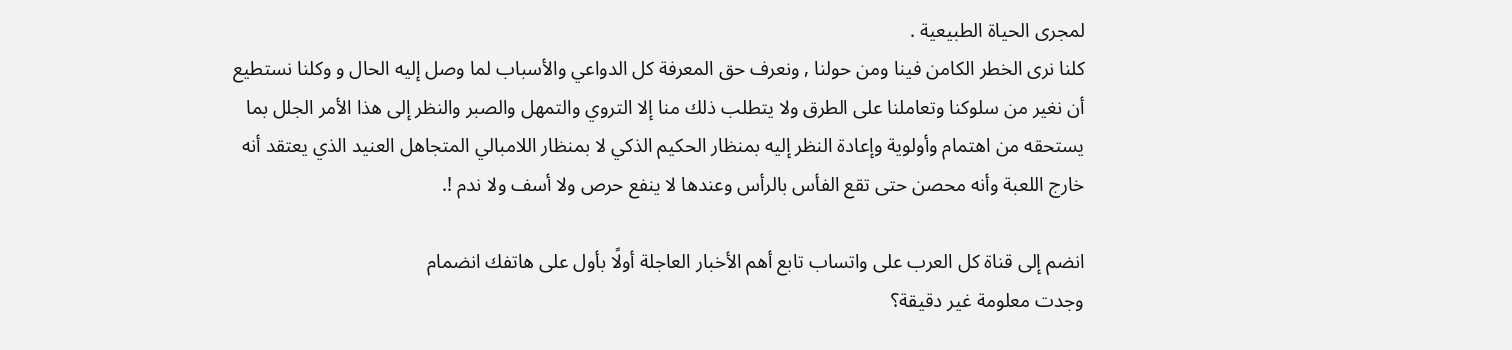لمجرى الحياة الطبيعية .
كلنا نرى الخطر الكامن فينا ومن حولنا , ونعرف حق المعرفة كل الدواعي والأسباب لما وصل إليه الحال و وكلنا نستطيع أن نغير من سلوكنا وتعاملنا على الطرق ولا يتطلب ذلك منا إلا التروي والتمهل والصبر والنظر إلى هذا الأمر الجلل بما يستحقه من اهتمام وأولوية وإعادة النظر إليه بمنظار الحكيم الذكي لا بمنظار اللامبالي المتجاهل العنيد الذي يعتقد أنه خارج اللعبة وأنه محصن حتى تقع الفأس بالرأس وعندها لا ينفع حرص ولا أسف ولا ندم !.

انضم إلى قناة كل العرب على واتساب تابع أهم الأخبار العاجلة أولًا بأول على هاتفك انضمام
وجدت معلومة غير دقيقة؟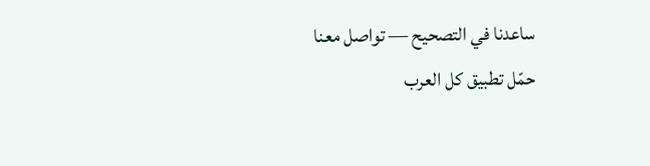ساعدنا في التصحيح — تواصل معنا
حمّل تطبيق كل العرب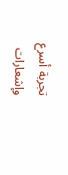تجربة أسرع وإشعارات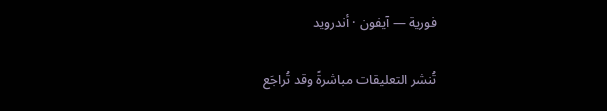فورية — آيفون · أندرويد

تُنشر التعليقات مباشرةً وقد تُراجَع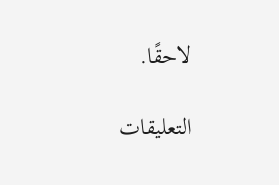لاحقًا.

التعليقات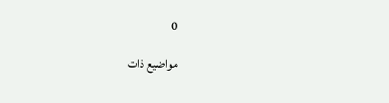0

مواضيع ذات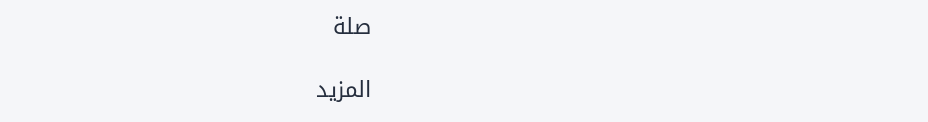صلة

المزيد